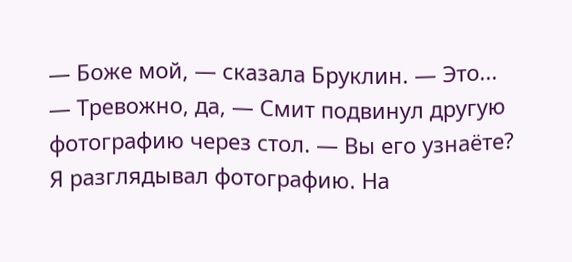— Боже мой, — сказала Бруклин. — Это...
— Тревожно, да, — Смит подвинул другую фотографию через стол. — Вы его узнаёте?
Я разглядывал фотографию. На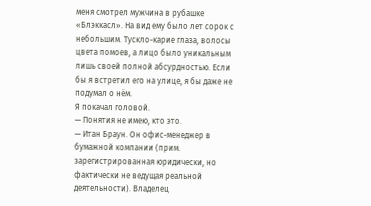меня смотрел мужчина в рубашке «Блэккасл». На вид ему было лет сорок с небольшим. Тускло-карие глаза, волосы цвета помоев, а лицо было уникальным лишь своей полной абсурдностью. Если бы я встретил его на улице, я бы даже не подумал о нём.
Я покачал головой.
— Понятия не имею, кто это.
— Итан Браун. Он офис-менеджер в бумажной компании (прим. зарегистрированная юридически, но фактически не ведущая реальной деятельности). Владелец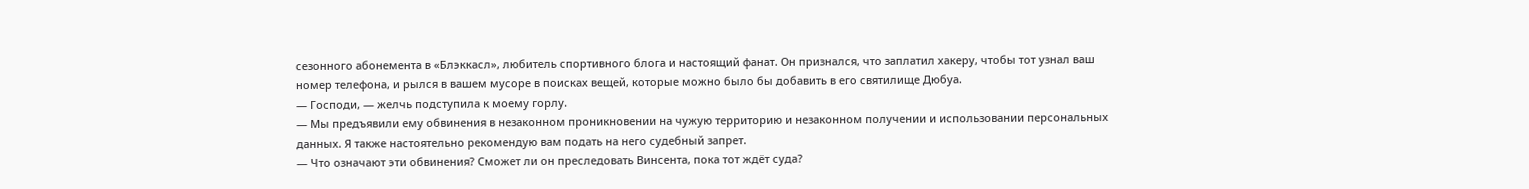сезонного абонемента в «Блэккасл», любитель спортивного блога и настоящий фанат. Он признался, что заплатил хакеру, чтобы тот узнал ваш номер телефона, и рылся в вашем мусоре в поисках вещей, которые можно было бы добавить в его святилище Дюбуа.
— Господи, — желчь подступила к моему горлу.
— Мы предъявили ему обвинения в незаконном проникновении на чужую территорию и незаконном получении и использовании персональных данных. Я также настоятельно рекомендую вам подать на него судебный запрет.
— Что означают эти обвинения? Сможет ли он преследовать Винсента, пока тот ждёт суда?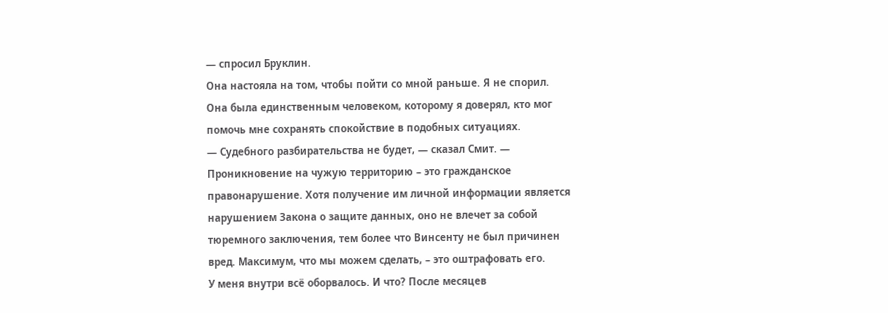— спросил Бруклин.
Она настояла на том, чтобы пойти со мной раньше. Я не спорил. Она была единственным человеком, которому я доверял, кто мог помочь мне сохранять спокойствие в подобных ситуациях.
— Судебного разбирательства не будет, — сказал Смит. — Проникновение на чужую территорию – это гражданское правонарушение. Хотя получение им личной информации является нарушением Закона о защите данных, оно не влечет за собой тюремного заключения, тем более что Винсенту не был причинен вред. Максимум, что мы можем сделать, – это оштрафовать его.
У меня внутри всё оборвалось. И что? После месяцев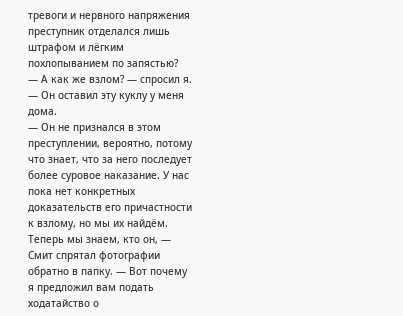тревоги и нервного напряжения преступник отделался лишь штрафом и лёгким похлопыванием по запястью?
— А как же взлом? — спросил я. — Он оставил эту куклу у меня дома.
— Он не признался в этом преступлении, вероятно, потому что знает, что за него последует более суровое наказание. У нас пока нет конкретных доказательств его причастности к взлому, но мы их найдём. Теперь мы знаем, кто он, — Смит спрятал фотографии обратно в папку. — Вот почему я предложил вам подать ходатайство о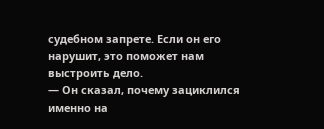судебном запрете. Если он его нарушит, это поможет нам выстроить дело.
— Он сказал, почему зациклился именно на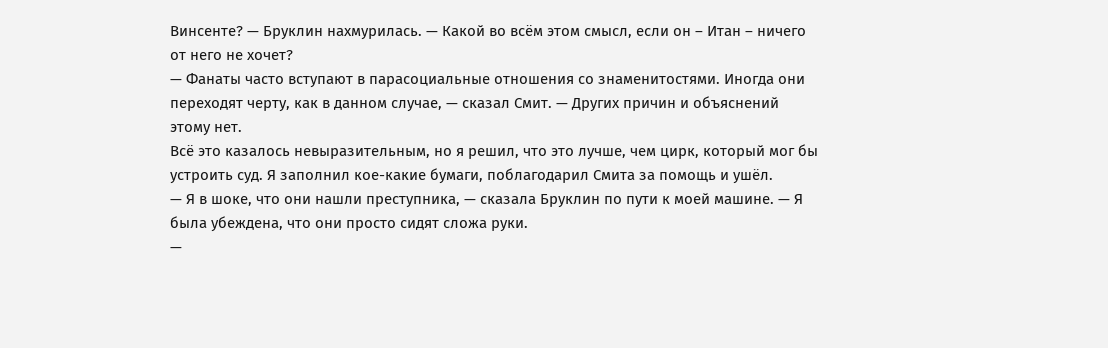Винсенте? — Бруклин нахмурилась. — Какой во всём этом смысл, если он – Итан – ничего от него не хочет?
— Фанаты часто вступают в парасоциальные отношения со знаменитостями. Иногда они переходят черту, как в данном случае, — сказал Смит. — Других причин и объяснений этому нет.
Всё это казалось невыразительным, но я решил, что это лучше, чем цирк, который мог бы устроить суд. Я заполнил кое-какие бумаги, поблагодарил Смита за помощь и ушёл.
— Я в шоке, что они нашли преступника, — сказала Бруклин по пути к моей машине. — Я была убеждена, что они просто сидят сложа руки.
—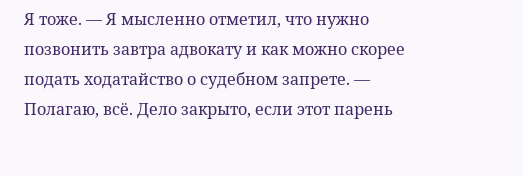Я тоже. — Я мысленно отметил, что нужно позвонить завтра адвокату и как можно скорее подать ходатайство о судебном запрете. — Полагаю, всё. Дело закрыто, если этот парень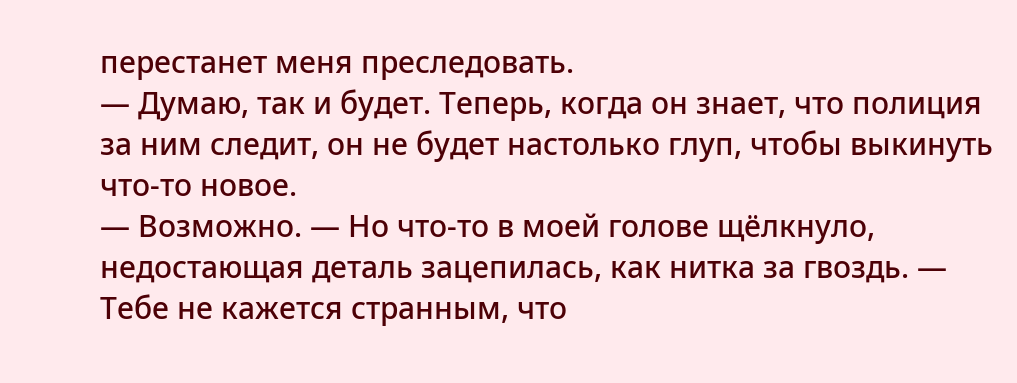перестанет меня преследовать.
— Думаю, так и будет. Теперь, когда он знает, что полиция за ним следит, он не будет настолько глуп, чтобы выкинуть что-то новое.
— Возможно. — Но что-то в моей голове щёлкнуло, недостающая деталь зацепилась, как нитка за гвоздь. — Тебе не кажется странным, что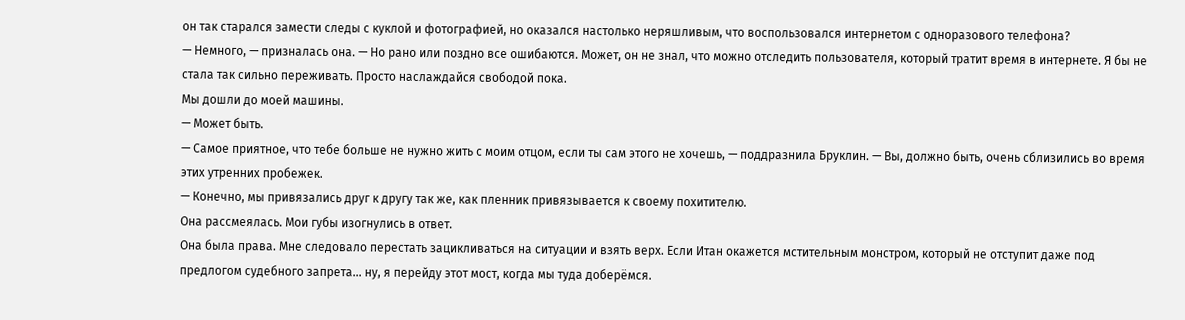он так старался замести следы с куклой и фотографией, но оказался настолько неряшливым, что воспользовался интернетом с одноразового телефона?
— Немного, — призналась она. — Но рано или поздно все ошибаются. Может, он не знал, что можно отследить пользователя, который тратит время в интернете. Я бы не стала так сильно переживать. Просто наслаждайся свободой пока.
Мы дошли до моей машины.
— Может быть.
— Самое приятное, что тебе больше не нужно жить с моим отцом, если ты сам этого не хочешь, — поддразнила Бруклин. — Вы, должно быть, очень сблизились во время этих утренних пробежек.
— Конечно, мы привязались друг к другу так же, как пленник привязывается к своему похитителю.
Она рассмеялась. Мои губы изогнулись в ответ.
Она была права. Мне следовало перестать зацикливаться на ситуации и взять верх. Если Итан окажется мстительным монстром, который не отступит даже под предлогом судебного запрета... ну, я перейду этот мост, когда мы туда доберёмся.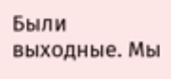Были выходные. Мы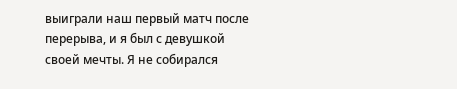выиграли наш первый матч после перерыва, и я был с девушкой своей мечты. Я не собирался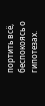портить всё, беспокоясь о гипотезах.